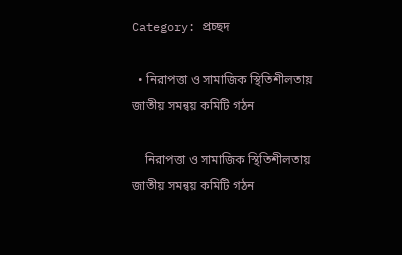Category: প্রচ্ছদ

  • নিরাপত্তা ও সামাজিক স্থিতিশীলতায় জাতীয় সমন্বয় কমিটি গঠন

    নিরাপত্তা ও সামাজিক স্থিতিশীলতায় জাতীয় সমন্বয় কমিটি গঠন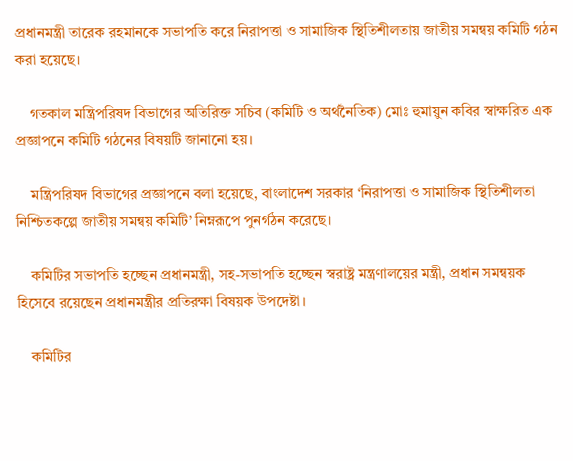প্রধানমন্ত্রী তারেক রহমানকে সভাপতি করে নিরাপত্তা ও সামাজিক স্থিতিশীলতায় জাতীয় সমন্বয় কমিটি গঠন করা হয়েছে।

    গতকাল মন্ত্রিপরিষদ বিভাগের অতিরিক্ত সচিব (কমিটি ও অর্থনৈতিক) মোঃ হুমায়ুন কবির স্বাক্ষরিত এক প্রজ্ঞাপনে কমিটি গঠনের বিষয়টি জানানো হয়।

    মন্ত্রিপরিষদ বিভাগের প্রজ্ঞাপনে বলা হয়েছে, বাংলাদেশ সরকার ‘নিরাপত্তা ও সামাজিক স্থিতিশীলতা নিশ্চিতকল্পে জাতীয় সমন্বয় কমিটি’ নিম্নরূপে পুনর্গঠন করেছে।

    কমিটির সভাপতি হচ্ছেন প্রধানমন্ত্রী, সহ-সভাপতি হচ্ছেন স্বরাষ্ট্র মন্ত্রণালয়ের মন্ত্রী, প্রধান সমন্বয়ক হিসেবে রয়েছেন প্রধানমন্ত্রীর প্রতিরক্ষা বিষয়ক উপদেষ্টা।

    কমিটির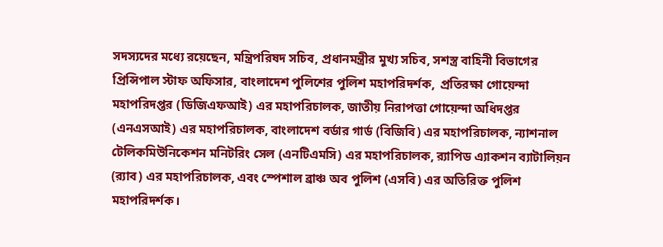সদস্যদের মধ্যে রয়েছেন, মন্ত্রিপরিষদ সচিব, প্রধানমন্ত্রীর মুখ্য সচিব, সশস্ত্র বাহিনী বিভাগের প্রিন্সিপাল স্টাফ অফিসার, বাংলাদেশ পুলিশের পুলিশ মহাপরিদর্শক,  প্রতিরক্ষা গোয়েন্দা মহাপরিদপ্তর (ডিজিএফআই) এর মহাপরিচালক, জাতীয় নিরাপত্তা গোয়েন্দা অধিদপ্তর (এনএসআই) এর মহাপরিচালক, বাংলাদেশ বর্ডার গার্ড (বিজিবি) এর মহাপরিচালক, ন্যাশনাল টেলিকমিউনিকেশন মনিটরিং সেল (এনটিএমসি) এর মহাপরিচালক, র‌্যাপিড এ্যাকশন ব্যাটালিয়ন (র‌্যাব) এর মহাপরিচালক, এবং স্পেশাল ব্রাঞ্চ অব পুলিশ (এসবি) এর অতিরিক্ত পুলিশ মহাপরিদর্শক।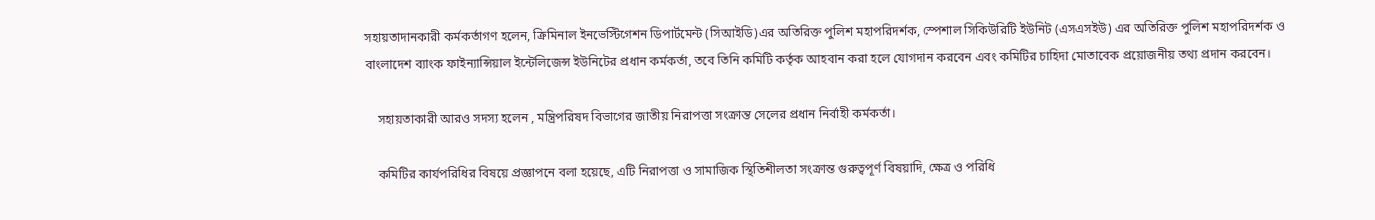সহায়তাদানকারী কর্মকর্তাগণ হলেন, ক্রিমিনাল ইনভেস্টিগেশন ডিপার্টমেন্ট (সিআইডি)এর অতিরিক্ত পুলিশ মহাপরিদর্শক, স্পেশাল সিকিউরিটি ইউনিট (এসএসইউ) এর অতিরিক্ত পুলিশ মহাপরিদর্শক ও বাংলাদেশ ব্যাংক ফাইন্যান্সিয়াল ইন্টেলিজেন্স ইউনিটের প্রধান কর্মকর্তা, তবে তিনি কমিটি কর্তৃক আহবান করা হলে যোগদান করবেন এবং কমিটির চাহিদা মোতাবেক প্রয়োজনীয় তথ্য প্রদান করবেন।

    সহায়তাকারী আরও সদস্য হলেন , মন্ত্রিপরিষদ বিভাগের জাতীয় নিরাপত্তা সংক্রান্ত সেলের প্রধান নির্বাহী কর্মকর্তা।

    কমিটির কার্যপরিধির বিষয়ে প্রজ্ঞাপনে বলা হয়েছে, এটি নিরাপত্তা ও সামাজিক স্থিতিশীলতা সংক্রান্ত গুরুত্বপূর্ণ বিষয়াদি, ক্ষেত্র ও পরিধি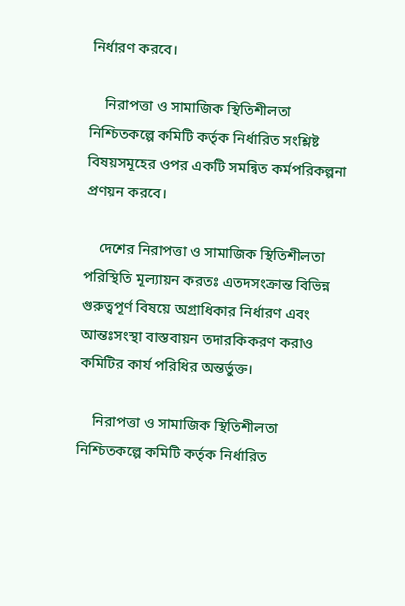নির্ধারণ করবে।

    নিরাপত্তা ও সামাজিক স্থিতিশীলতা নিশ্চিতকল্পে কমিটি কর্তৃক নির্ধারিত সংশ্লিষ্ট বিষয়সমূহের ওপর একটি সমন্বিত কর্মপরিকল্পনা প্রণয়ন করবে।

    দেশের নিরাপত্তা ও সামাজিক স্থিতিশীলতা পরিস্থিতি মূল্যায়ন করতঃ এতদসংক্রান্ত বিভিন্ন গুরুত্বপূর্ণ বিষয়ে অগ্রাধিকার নির্ধারণ এবং আন্তঃসংস্থা বাস্তবায়ন তদারকিকরণ করাও কমিটির কার্য পরিধির অন্তর্ভুক্ত।

    নিরাপত্তা ও সামাজিক স্থিতিশীলতা নিশ্চিতকল্পে কমিটি কর্তৃক নির্ধারিত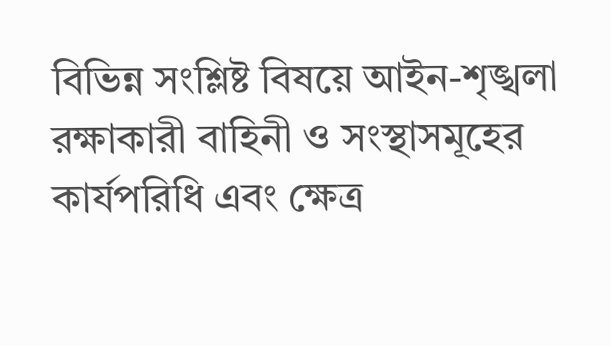বিভিন্ন সংশ্লিষ্ট বিষয়ে আইন-শৃঙ্খলা রক্ষাকারী বাহিনী ও সংস্থাসমূহের কার্যপরিধি এবং ক্ষেত্র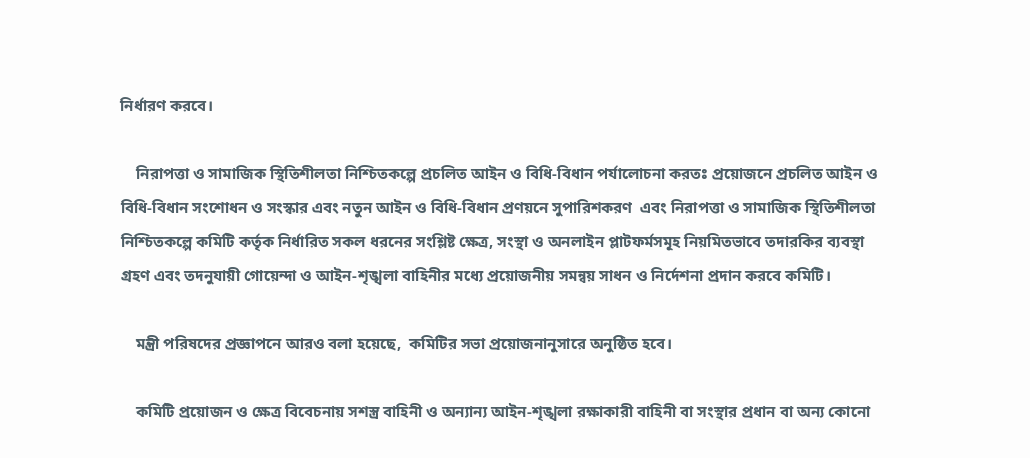নির্ধারণ করবে।

    নিরাপত্তা ও সামাজিক স্থিতিশীলতা নিশ্চিতকল্পে প্রচলিত আইন ও বিধি-বিধান পর্যালোচনা করতঃ প্রয়োজনে প্রচলিত আইন ও বিধি-বিধান সংশোধন ও সংস্কার এবং নতুন আইন ও বিধি-বিধান প্রণয়নে সুপারিশকরণ  এবং নিরাপত্তা ও সামাজিক স্থিতিশীলতা নিশ্চিতকল্পে কমিটি কর্তৃক নির্ধারিত সকল ধরনের সংশ্লিষ্ট ক্ষেত্র, সংস্থা ও অনলাইন প্লাটফর্মসমূহ নিয়মিতভাবে তদারকির ব্যবস্থা গ্রহণ এবং তদনুযায়ী গোয়েন্দা ও আইন-শৃঙ্খলা বাহিনীর মধ্যে প্রয়োজনীয় সমন্বয় সাধন ও নির্দেশনা প্রদান করবে কমিটি।

    মন্ত্রী পরিষদের প্রজ্ঞাপনে আরও বলা হয়েছে,  কমিটির সভা প্রয়োজনানুসারে অনুষ্ঠিত হবে।

    কমিটি প্রয়োজন ও ক্ষেত্র বিবেচনায় সশস্ত্র বাহিনী ও অন্যান্য আইন-শৃঙ্খলা রক্ষাকারী বাহিনী বা সংস্থার প্রধান বা অন্য কোনো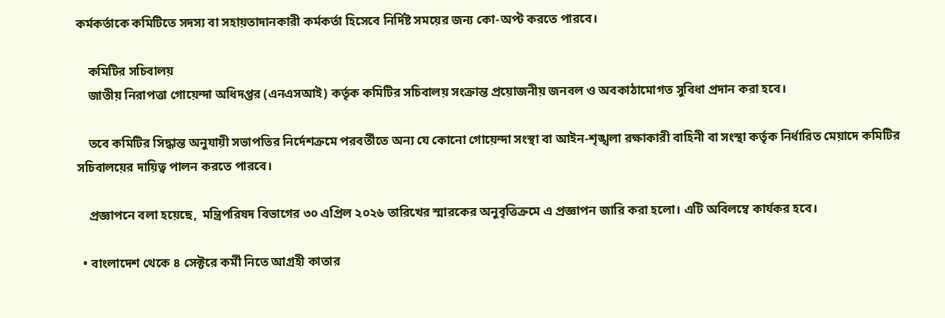কর্মকর্তাকে কমিটিতে সদস্য বা সহায়তাদানকারী কর্মকর্তা হিসেবে নির্দিষ্ট সময়ের জন্য কো-অপ্ট করতে পারবে।

    কমিটির সচিবালয়
    জাতীয় নিরাপত্তা গোয়েন্দা অধিদপ্তর (এনএসআই) কর্তৃক কমিটির সচিবালয় সংক্রান্ত প্রয়োজনীয় জনবল ও অবকাঠামোগত সুবিধা প্রদান করা হবে।

    তবে কমিটির সিদ্ধান্ত অনুযায়ী সভাপতির নির্দেশক্রমে পরবর্তীতে অন্য যে কোনো গোয়েন্দা সংস্থা বা আইন-শৃঙ্খলা রক্ষাকারী বাহিনী বা সংস্থা কর্তৃক নির্ধারিত মেয়াদে কমিটির সচিবালয়ের দায়িত্ব পালন করতে পারবে।

    প্রজ্ঞাপনে বলা হয়েছে,  মন্ত্রিপরিষদ বিভাগের ৩০ এপ্রিল ২০২৬ তারিখের স্মারকের অনুবৃত্তিক্রমে এ প্রজ্ঞাপন জারি করা হলো। এটি অবিলম্বে কার্যকর হবে।

  • বাংলাদেশ থেকে ৪ সেক্টরে কর্মী নিতে আগ্রহী কাতার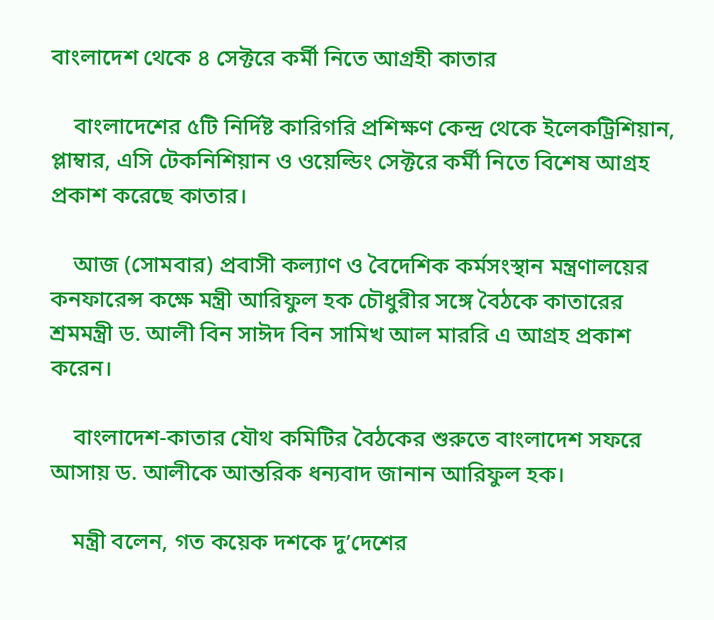বাংলাদেশ থেকে ৪ সেক্টরে কর্মী নিতে আগ্রহী কাতার

    বাংলাদেশের ৫টি নির্দিষ্ট কারিগরি প্রশিক্ষণ কেন্দ্র থেকে ইলেকট্রিশিয়ান, প্লাম্বার, এসি টেকনিশিয়ান ও ওয়েল্ডিং সেক্টরে কর্মী নিতে বিশেষ আগ্রহ প্রকাশ করেছে কাতার।

    আজ (সোমবার) প্রবাসী কল্যাণ ও বৈদেশিক কর্মসংস্থান মন্ত্রণালয়ের কনফারেন্স কক্ষে মন্ত্রী আরিফুল হক চৌধুরীর সঙ্গে বৈঠকে কাতারের শ্রমমন্ত্রী ড. আলী বিন সাঈদ বিন সামিখ আল মাররি এ আগ্রহ প্রকাশ করেন।

    বাংলাদেশ-কাতার যৌথ কমিটির বৈঠকের শুরুতে বাংলাদেশ সফরে আসায় ড. আলীকে আন্তরিক ধন্যবাদ জানান আরিফুল হক।

    মন্ত্রী বলেন, গত কয়েক দশকে দু’দেশের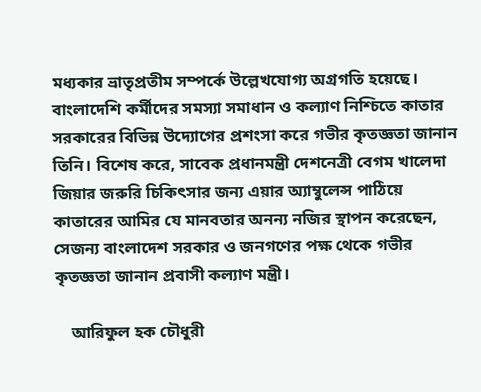মধ্যকার ভ্রাতৃপ্রতীম সম্পর্কে উল্লেখযোগ্য অগ্রগতি হয়েছে। বাংলাদেশি কর্মীদের সমস্যা সমাধান ও কল্যাণ নিশ্চিতে কাতার সরকারের বিভিন্ন উদ্যোগের প্রশংসা করে গভীর কৃতজ্ঞতা জানান তিনি। বিশেষ করে, সাবেক প্রধানমন্ত্রী দেশনেত্রী বেগম খালেদা জিয়ার জরুরি চিকিৎসার জন্য এয়ার অ্যাম্বুলেন্স পাঠিয়ে কাতারের আমির যে মানবতার অনন্য নজির স্থাপন করেছেন, সেজন্য বাংলাদেশ সরকার ও জনগণের পক্ষ থেকে গভীর কৃতজ্ঞতা জানান প্রবাসী কল্যাণ মন্ত্রী।

    আরিফুল হক চৌধুরী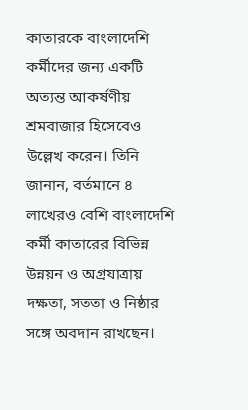কাতারকে বাংলাদেশি কর্মীদের জন্য একটি অত্যন্ত আকর্ষণীয় শ্রমবাজার হিসেবেও উল্লেখ করেন। তিনি জানান, বর্তমানে ৪ লাখেরও বেশি বাংলাদেশি কর্মী কাতারের বিভিন্ন উন্নয়ন ও অগ্রযাত্রায় দক্ষতা, সততা ও নিষ্ঠার সঙ্গে অবদান রাখছেন।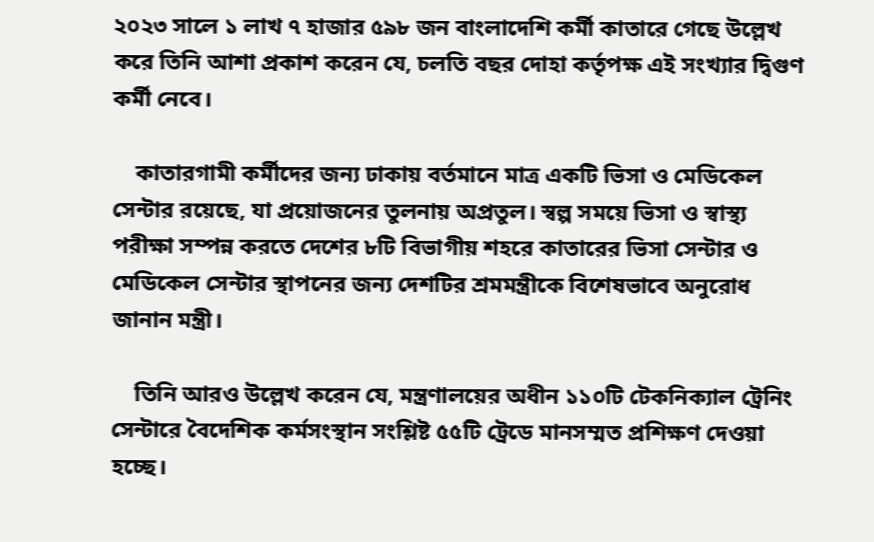২০২৩ সালে ১ লাখ ৭ হাজার ৫৯৮ জন বাংলাদেশি কর্মী কাতারে গেছে উল্লেখ করে তিনি আশা প্রকাশ করেন যে, চলতি বছর দোহা কর্তৃপক্ষ এই সংখ্যার দ্বিগুণ কর্মী নেবে।

    কাতারগামী কর্মীদের জন্য ঢাকায় বর্তমানে মাত্র একটি ভিসা ও মেডিকেল সেন্টার রয়েছে, যা প্রয়োজনের তুলনায় অপ্রতুল। স্বল্প সময়ে ভিসা ও স্বাস্থ্য পরীক্ষা সম্পন্ন করতে দেশের ৮টি বিভাগীয় শহরে কাতারের ভিসা সেন্টার ও মেডিকেল সেন্টার স্থাপনের জন্য দেশটির শ্রমমন্ত্রীকে বিশেষভাবে অনুরোধ জানান মন্ত্রী।

    তিনি আরও উল্লেখ করেন যে, মন্ত্রণালয়ের অধীন ১১০টি টেকনিক্যাল ট্রেনিং সেন্টারে বৈদেশিক কর্মসংস্থান সংশ্লিষ্ট ৫৫টি ট্রেডে মানসম্মত প্রশিক্ষণ দেওয়া হচ্ছে।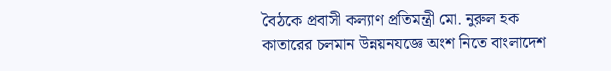বৈঠকে প্রবাসী কল্যাণ প্রতিমন্ত্রী মো. নুরুল হক কাতারের চলমান উন্নয়নযজ্ঞে অংশ নিতে বাংলাদেশ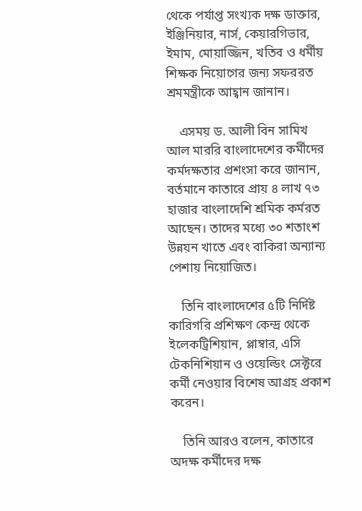থেকে পর্যাপ্ত সংখ্যক দক্ষ ডাক্তার, ইঞ্জিনিয়ার, নার্স, কেয়ারগিভার, ইমাম, মোয়াজ্জিন, খতিব ও ধর্মীয় শিক্ষক নিয়োগের জন্য সফররত শ্রমমন্ত্রীকে আহ্বান জানান।

    এসময় ড. আলী বিন সামিখ আল মাররি বাংলাদেশের কর্মীদের কর্মদক্ষতার প্রশংসা করে জানান, বর্তমানে কাতারে প্রায় ৪ লাখ ৭৩ হাজার বাংলাদেশি শ্রমিক কর্মরত আছেন। তাদের মধ্যে ৩০ শতাংশ উন্নয়ন খাতে এবং বাকিরা অন্যান্য পেশায় নিয়োজিত।

    তিনি বাংলাদেশের ৫টি নির্দিষ্ট কারিগরি প্রশিক্ষণ কেন্দ্র থেকে ইলেকট্রিশিয়ান, প্লাম্বার, এসি টেকনিশিয়ান ও ওয়েল্ডিং সেক্টরে কর্মী নেওয়ার বিশেষ আগ্রহ প্রকাশ করেন।

    তিনি আরও বলেন, কাতারে অদক্ষ কর্মীদের দক্ষ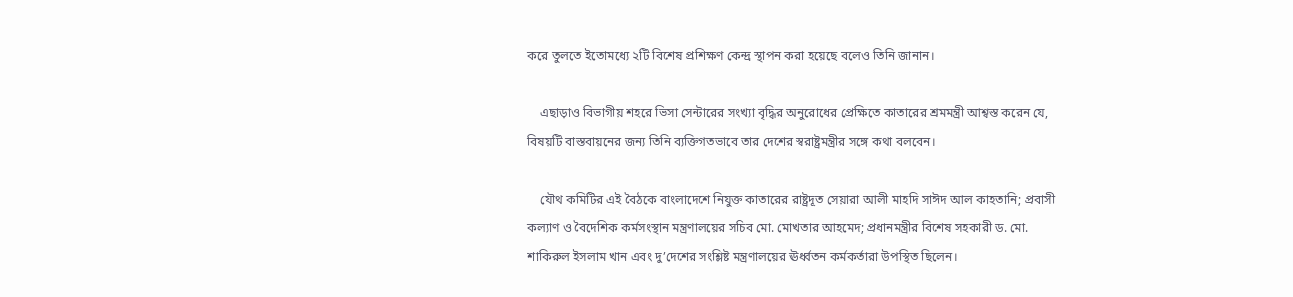করে তুলতে ইতোমধ্যে ২টি বিশেষ প্রশিক্ষণ কেন্দ্র স্থাপন করা হয়েছে বলেও তিনি জানান।

    এছাড়াও বিভাগীয় শহরে ভিসা সেন্টারের সংখ্যা বৃদ্ধির অনুরোধের প্রেক্ষিতে কাতারের শ্রমমন্ত্রী আশ্বস্ত করেন যে, বিষয়টি বাস্তবায়নের জন্য তিনি ব্যক্তিগতভাবে তার দেশের স্বরাষ্ট্রমন্ত্রীর সঙ্গে কথা বলবেন।

    যৌথ কমিটির এই বৈঠকে বাংলাদেশে নিযুক্ত কাতারের রাষ্ট্রদূত সেয়ারা আলী মাহদি সাঈদ আল কাহতানি; প্রবাসী কল্যাণ ও বৈদেশিক কর্মসংস্থান মন্ত্রণালয়ের সচিব মো. মোখতার আহমেদ; প্রধানমন্ত্রীর বিশেষ সহকারী ড. মো. শাকিরুল ইসলাম খান এবং দু’দেশের সংশ্লিষ্ট মন্ত্রণালয়ের ঊর্ধ্বতন কর্মকর্তারা উপস্থিত ছিলেন।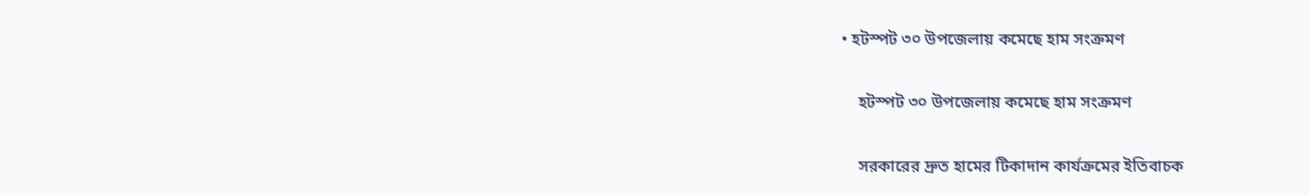• হটস্পট ৩০ উপজেলায় কমেছে হাম সংক্রমণ

    হটস্পট ৩০ উপজেলায় কমেছে হাম সংক্রমণ

    সরকারের দ্রুত হামের টিকাদান কার্যক্রমের ইতিবাচক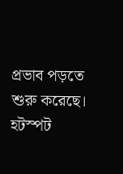প্রভাব পড়তে শুরু করেছে। হটস্পট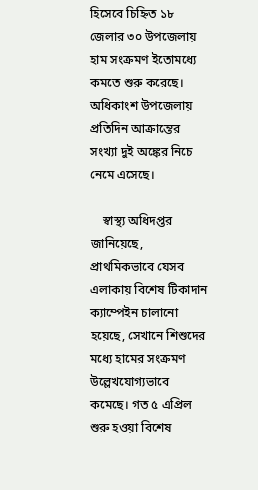হিসেবে চিহ্নিত ১৮ জেলার ৩০ উপজেলায় হাম সংক্রমণ ইতোমধ্যে কমতে শুরু করেছে। অধিকাংশ উপজেলায় প্রতিদিন আক্রান্তের সংখ্যা দুই অঙ্কের নিচে নেমে এসেছে।

    স্বাস্থ্য অধিদপ্তর জানিয়েছে, প্রাথমিকভাবে যেসব এলাকায় বিশেষ টিকাদান ক্যাম্পেইন চালানো হয়েছে, সেখানে শিশুদের মধ্যে হামের সংক্রমণ উল্লেখযোগ্যভাবে কমেছে। গত ৫ এপ্রিল শুরু হওয়া বিশেষ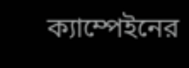ক্যাম্পেইনের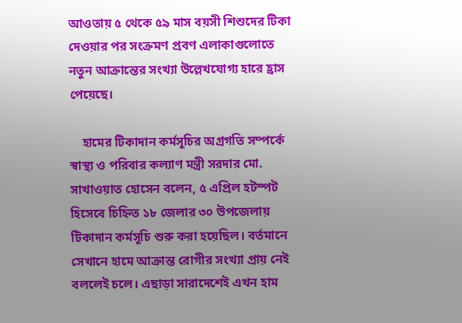আওতায় ৫ থেকে ৫৯ মাস বয়সী শিশুদের টিকা দেওয়ার পর সংক্রমণ প্রবণ এলাকাগুলোতে নতুন আক্রান্তের সংখ্যা উল্লেখযোগ্য হারে হ্রাস পেয়েছে।

    হামের টিকাদান কর্মসূচির অগ্রগতি সম্পর্কে স্বাস্থ্য ও পরিবার কল্যাণ মন্ত্রী সরদার মো. সাখাওয়াত হোসেন বলেন, ৫ এপ্রিল হটস্পট হিসেবে চিহ্নিত ১৮ জেলার ৩০ উপজেলায় টিকাদান কর্মসূচি শুরু করা হয়েছিল। বর্তমানে সেখানে হামে আক্রান্ত রোগীর সংখ্যা প্রায় নেই বললেই চলে। এছাড়া সারাদেশেই এখন হাম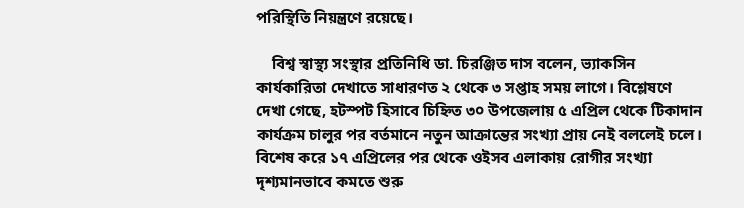পরিস্থিতি নিয়ন্ত্রণে রয়েছে।

    বিশ্ব স্বাস্থ্য সংস্থার প্রতিনিধি ডা. চিরঞ্জিত দাস বলেন, ভ্যাকসিন কার্যকারিতা দেখাতে সাধারণত ২ থেকে ৩ সপ্তাহ সময় লাগে। বিশ্লেষণে দেখা গেছে, হটস্পট হিসাবে চিহ্নিত ৩০ উপজেলায় ৫ এপ্রিল থেকে টিকাদান কার্যক্রম চালুর পর বর্তমানে নতুন আক্রান্তের সংখ্যা প্রায় নেই বললেই চলে। বিশেষ করে ১৭ এপ্রিলের পর থেকে ওইসব এলাকায় রোগীর সংখ্যা দৃশ্যমানভাবে কমতে শুরু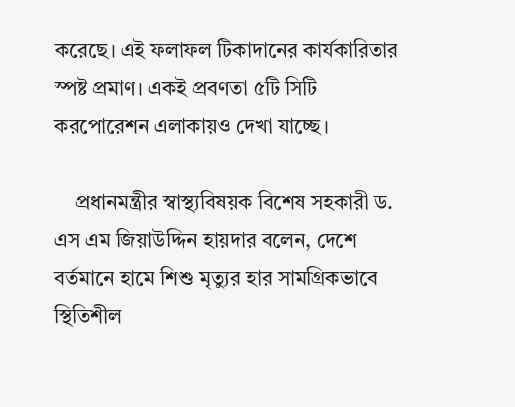করেছে। এই ফলাফল টিকাদানের কার্যকারিতার স্পষ্ট প্রমাণ। একই প্রবণতা ৫টি সিটি করপোরেশন এলাকায়ও দেখা যাচ্ছে।

    প্রধানমন্ত্রীর স্বাস্থ্যবিষয়ক বিশেষ সহকারী ড. এস এম জিয়াউদ্দিন হায়দার বলেন, দেশে বর্তমানে হামে শিশু মৃত্যুর হার সামগ্রিকভাবে স্থিতিশীল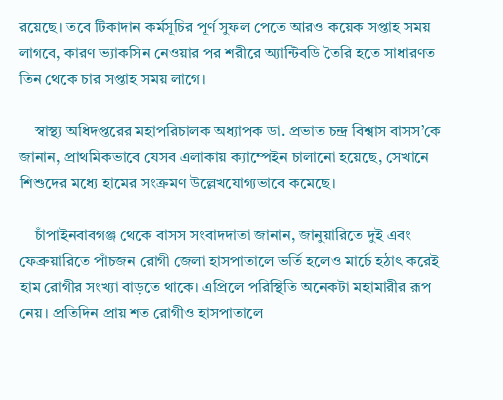রয়েছে। তবে টিকাদান কর্মসূচির পূর্ণ সুফল পেতে আরও কয়েক সপ্তাহ সময় লাগবে, কারণ ভ্যাকসিন নেওয়ার পর শরীরে অ্যান্টিবডি তৈরি হতে সাধারণত তিন থেকে চার সপ্তাহ সময় লাগে।

    স্বাস্থ্য অধিদপ্তরের মহাপরিচালক অধ্যাপক ডা. প্রভাত চন্দ্র বিশ্বাস বাসস’কে জানান, প্রাথমিকভাবে যেসব এলাকায় ক্যাম্পেইন চালানো হয়েছে, সেখানে শিশুদের মধ্যে হামের সংক্রমণ উল্লেখযোগ্যভাবে কমেছে।

    চাঁপাইনবাবগঞ্জ থেকে বাসস সংবাদদাতা জানান, জানুয়ারিতে দুই এবং ফেব্রুয়ারিতে পাঁচজন রোগী জেলা হাসপাতালে ভর্তি হলেও মার্চে হঠাৎ করেই হাম রোগীর সংখ্যা বাড়তে থাকে। এপ্রিলে পরিস্থিতি অনেকটা মহামারীর রূপ নেয়। প্রতিদিন প্রায় শত রোগীও হাসপাতালে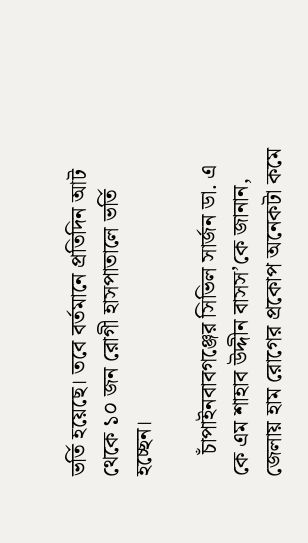ভর্তি হয়েছে। তবে বর্তমানে প্রতিদিন আট থেকে ১০ জন রোগী হাসপাতালে ভর্তি হচ্ছেন।

    চাঁপাইনবাবগঞ্জের সিভিল সার্জন ডা. এ কে এম শাহাব উদ্দীন বাসস’কে জানান, জেলায় হাম রোগের প্রকোপ অনেকটা কমে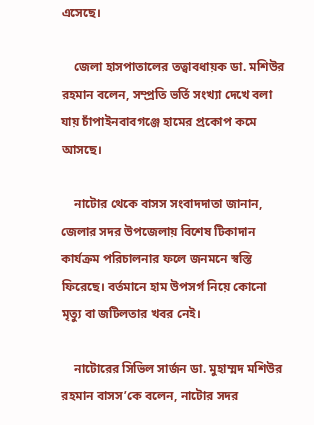এসেছে।

    জেলা হাসপাতালের তত্বাবধায়ক ডা. মশিউর রহমান বলেন, সম্প্রতি ভর্তি সংখ্যা দেখে বলা যায় চাঁপাইনবাবগঞ্জে হামের প্রকোপ কমে আসছে।

    নাটোর থেকে বাসস সংবাদদাতা জানান, জেলার সদর উপজেলায় বিশেষ টিকাদান কার্যক্রম পরিচালনার ফলে জনমনে স্বস্তি ফিরেছে। বর্তমানে হাম উপসর্গ নিয়ে কোনো মৃত্যু বা জটিলতার খবর নেই।

    নাটোরের সিভিল সার্জন ডা. মুহাম্মদ মশিউর রহমান বাসস’কে বলেন, নাটোর সদর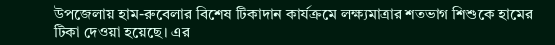উপজেলায় হাম-রুবেলার বিশেষ টিকাদান কার্যক্রমে লক্ষ্যমাত্রার শতভাগ শিশুকে হামের টিকা দেওয়া হয়েছে। এর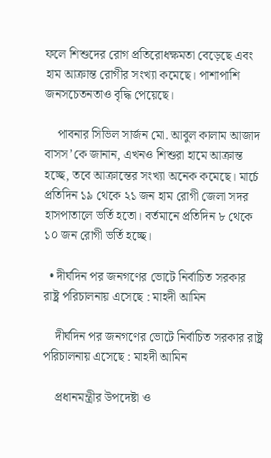ফলে শিশুদের রোগ প্রতিরোধক্ষমতা বেড়েছে এবং হাম আক্রান্ত রোগীর সংখ্যা কমেছে। পাশাপাশি জনসচেতনতাও বৃদ্ধি পেয়েছে।

    পাবনার সিভিল সার্জন মো. আবুল কালাম আজাদ বাসস’কে জানান, এখনও শিশুরা হামে আক্রান্ত হচ্ছে, তবে আক্রান্তের সংখ্যা অনেক কমেছে। মার্চে প্রতিদিন ১৯ থেকে ২১ জন হাম রোগী জেলা সদর হাসপাতালে ভর্তি হতো। বর্তমানে প্রতিদিন ৮ থেকে ১০ জন রোগী ভর্তি হচ্ছে।

  • দীর্ঘদিন পর জনগণের ভোটে নির্বাচিত সরকার রাষ্ট্র পরিচালনায় এসেছে : মাহদী আমিন

    দীর্ঘদিন পর জনগণের ভোটে নির্বাচিত সরকার রাষ্ট্র পরিচালনায় এসেছে : মাহদী আমিন

    প্রধানমন্ত্রীর উপদেষ্টা ও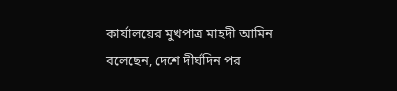কার্যালয়ের মুখপাত্র মাহদী আমিন বলেছেন, দেশে দীর্ঘদিন পর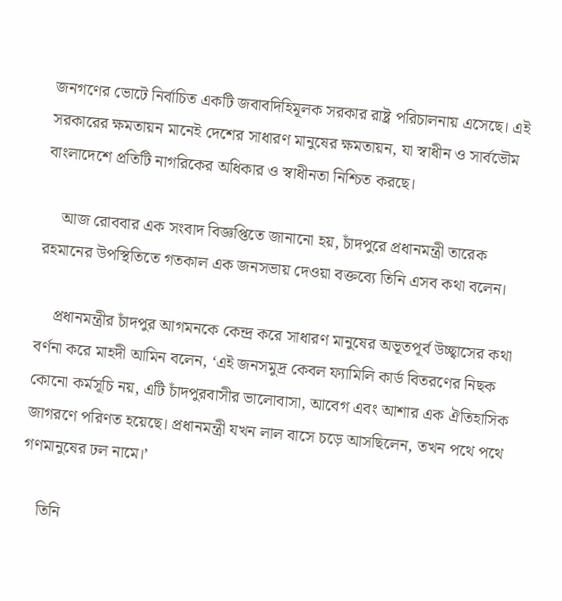জনগণের ভোটে নির্বাচিত একটি জবাবদিহিমূলক সরকার রাষ্ট্র পরিচালনায় এসেছে। এই সরকারের ক্ষমতায়ন মানেই দেশের সাধারণ মানুষের ক্ষমতায়ন, যা স্বাধীন ও সার্বভৌম বাংলাদেশে প্রতিটি নাগরিকের অধিকার ও স্বাধীনতা নিশ্চিত করছে।

    আজ রোববার এক সংবাদ বিজ্ঞপ্তিতে জানানো হয়, চাঁদপুরে প্রধানমন্ত্রী তারেক রহমানের উপস্থিতিতে গতকাল এক জনসভায় দেওয়া বক্তব্যে তিনি এসব কথা বলেন।

    প্রধানমন্ত্রীর চাঁদপুর আগমনকে কেন্দ্র করে সাধারণ মানুষের অভূতপূর্ব উচ্ছ্বাসের কথা বর্ণনা করে মাহদী আমিন বলেন, ‘এই জনসমুদ্র কেবল ফ্যামিলি কার্ড বিতরণের নিছক কোনো কর্মসূচি নয়, এটি চাঁদপুরবাসীর ভালোবাসা, আবেগ এবং আশার এক ঐতিহাসিক জাগরণে পরিণত হয়েছে। প্রধানমন্ত্রী যখন লাল বাসে চড়ে আসছিলেন, তখন পথে পথে গণমানুষের ঢল নামে।’

    তিনি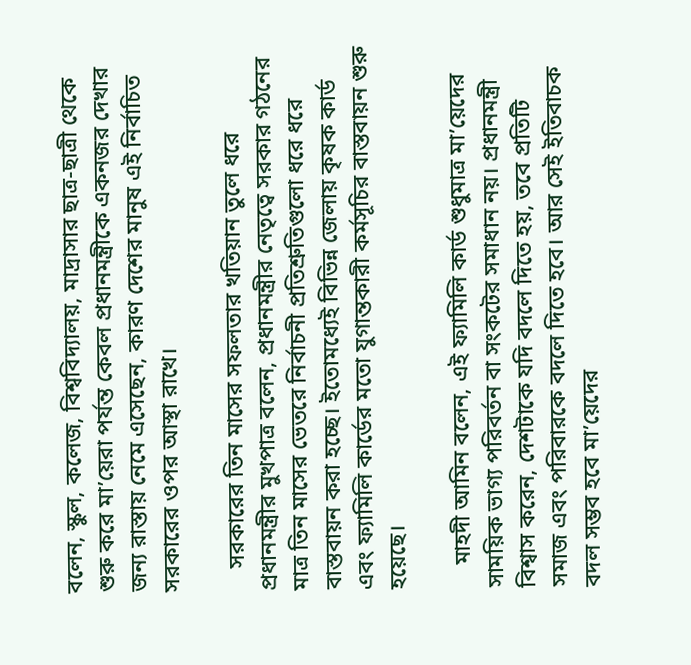বলেন, স্কুল, কলেজ, বিশ্ববিদ্যালয়, মাদ্রাসার ছাত্র-ছাত্রী থেকে শুরু করে মা’য়েরা পর্যন্ত কেবল প্রধানমন্ত্রীকে একনজর দেখার জন্য রাস্তায় নেমে এসেছেন, কারণ দেশের মানুষ এই নির্বাচিত সরকারের ওপর আস্থা রাখে।

    সরকারের তিন মাসের সফলতার খতিয়ান তুলে ধরে প্রধানমন্ত্রীর মুখপাত্র বলেন, প্রধানমন্ত্রীর নেতৃত্বে সরকার গঠনের মাত্র তিন মাসের ভেতরে নির্বাচনী প্রতিশ্রুতিগুলো ধরে ধরে বাস্তবায়ন করা হচ্ছে। ইতোমধ্যেই বিভিন্ন জেলায় কৃষক কার্ড এবং ফ্যামিলি কার্ডের মতো যুগান্তকারী কর্মসূচির বাস্তবায়ন শুরু হয়েছে।

    মাহদী আমিন বলেন, এই ফ্যামিলি কার্ড শুধুমাত্র মা’য়েদের সাময়িক ভাগ্য পরিবর্তন বা সংকটের সমাধান নয়। প্রধানমন্ত্রী বিশ্বাস করেন, দেশটাকে যদি বদলে দিতে হয়, তবে প্রতিটি সমাজ এবং পরিবারকে বদলে দিতে হবে। আর সেই ইতিবাচক বদল সম্ভব হবে মা’য়েদের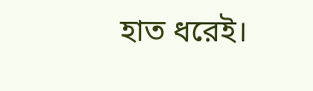হাত ধরেই।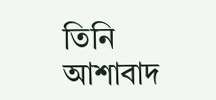তিনি আশাবাদ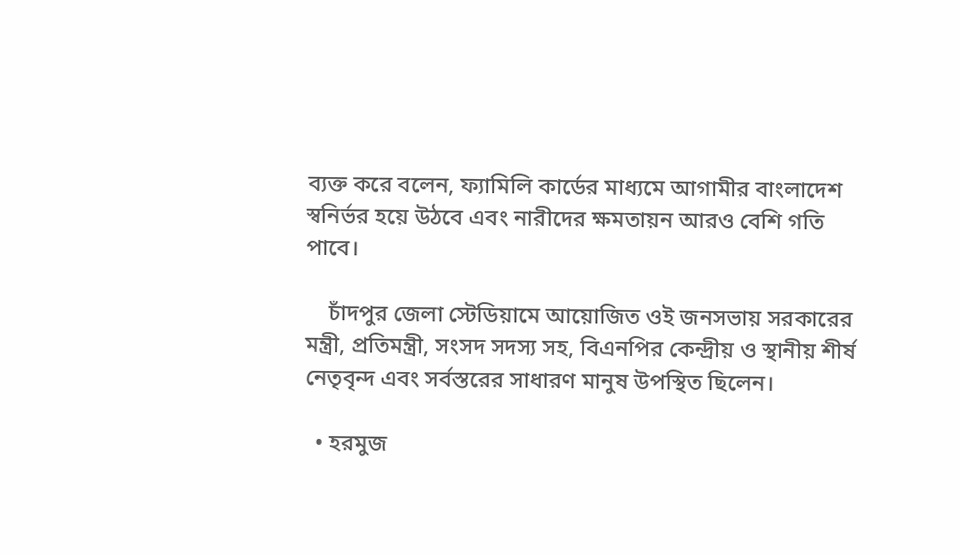ব্যক্ত করে বলেন, ফ্যামিলি কার্ডের মাধ্যমে আগামীর বাংলাদেশ স্বনির্ভর হয়ে উঠবে এবং নারীদের ক্ষমতায়ন আরও বেশি গতি পাবে।

    চাঁদপুর জেলা স্টেডিয়ামে আয়োজিত ওই জনসভায় সরকারের মন্ত্রী, প্রতিমন্ত্রী, সংসদ সদস্য সহ, বিএনপির কেন্দ্রীয় ও স্থানীয় শীর্ষ নেতৃবৃন্দ এবং সর্বস্তরের সাধারণ মানুষ উপস্থিত ছিলেন।

  • হরমুজ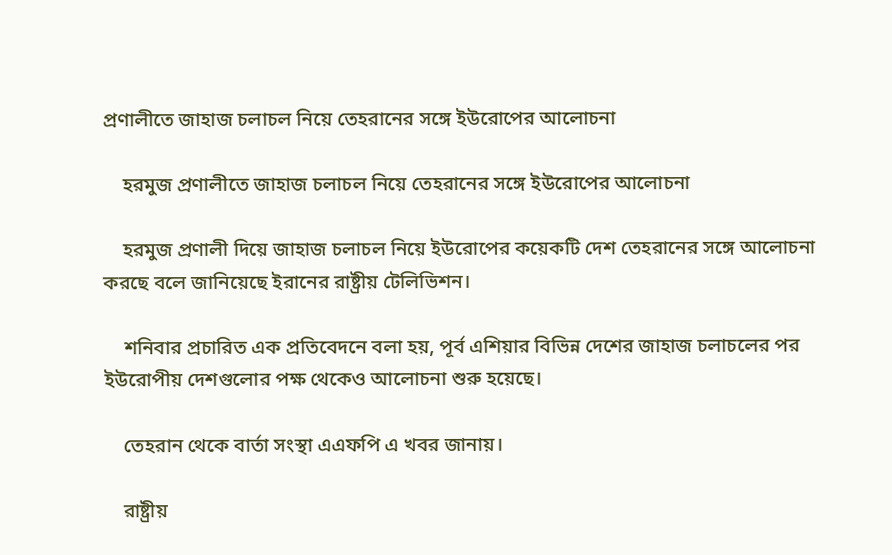প্রণালীতে জাহাজ চলাচল নিয়ে তেহরানের সঙ্গে ইউরোপের আলোচনা

    হরমুজ প্রণালীতে জাহাজ চলাচল নিয়ে তেহরানের সঙ্গে ইউরোপের আলোচনা

    হরমুজ প্রণালী দিয়ে জাহাজ চলাচল নিয়ে ইউরোপের কয়েকটি দেশ তেহরানের সঙ্গে আলোচনা করছে বলে জানিয়েছে ইরানের রাষ্ট্রীয় টেলিভিশন।

    শনিবার প্রচারিত এক প্রতিবেদনে বলা হয়, পূর্ব এশিয়ার বিভিন্ন দেশের জাহাজ চলাচলের পর ইউরোপীয় দেশগুলোর পক্ষ থেকেও আলোচনা শুরু হয়েছে।

    তেহরান থেকে বার্তা সংস্থা এএফপি এ খবর জানায়।

    রাষ্ট্রীয়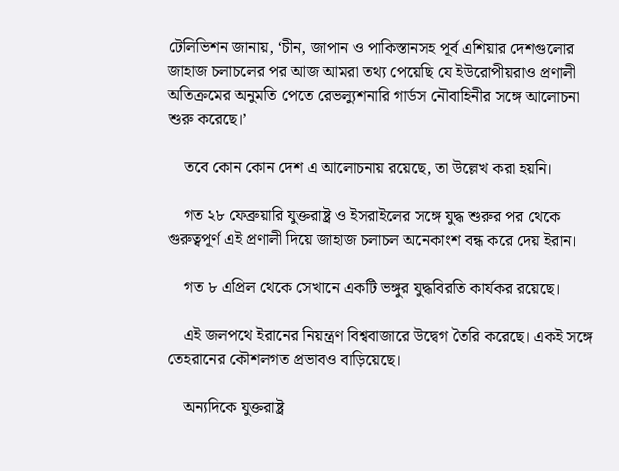টেলিভিশন জানায়, ‘চীন, জাপান ও পাকিস্তানসহ পূর্ব এশিয়ার দেশগুলোর জাহাজ চলাচলের পর আজ আমরা তথ্য পেয়েছি যে ইউরোপীয়রাও প্রণালী অতিক্রমের অনুমতি পেতে রেভল্যুশনারি গার্ডস নৌবাহিনীর সঙ্গে আলোচনা শুরু করেছে।’

    তবে কোন কোন দেশ এ আলোচনায় রয়েছে, তা উল্লেখ করা হয়নি।

    গত ২৮ ফেব্রুয়ারি যুক্তরাষ্ট্র ও ইসরাইলের সঙ্গে যুদ্ধ শুরুর পর থেকে গুরুত্বপূর্ণ এই প্রণালী দিয়ে জাহাজ চলাচল অনেকাংশ বন্ধ করে দেয় ইরান।

    গত ৮ এপ্রিল থেকে সেখানে একটি ভঙ্গুর যুদ্ধবিরতি কার্যকর রয়েছে।

    এই জলপথে ইরানের নিয়ন্ত্রণ বিশ্ববাজারে উদ্বেগ তৈরি করেছে। একই সঙ্গে তেহরানের কৌশলগত প্রভাবও বাড়িয়েছে।

    অন্যদিকে যুক্তরাষ্ট্র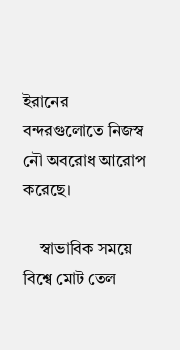ইরানের বন্দরগুলোতে নিজস্ব নৌ অবরোধ আরোপ করেছে।

    স্বাভাবিক সময়ে বিশ্বে মোট তেল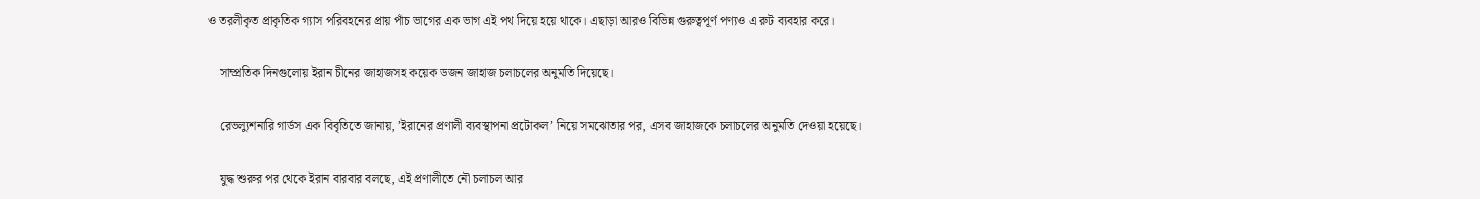ও তরলীকৃত প্রাকৃতিক গ্যাস পরিবহনের প্রায় পাঁচ ভাগের এক ভাগ এই পথ দিয়ে হয়ে থাকে। এছাড়া আরও বিভিন্ন গুরুত্বপূর্ণ পণ্যও এ রুট ব্যবহার করে।

    সাম্প্রতিক দিনগুলোয় ইরান চীনের জাহাজসহ কয়েক ডজন জাহাজ চলাচলের অনুমতি দিয়েছে।

    রেভল্যুশনারি গার্ডস এক বিবৃতিতে জানায়, ’ইরানের প্রণালী ব্যবস্থাপনা প্রটোকল’ নিয়ে সমঝোতার পর, এসব জাহাজকে চলাচলের অনুমতি দেওয়া হয়েছে।

    যুদ্ধ শুরুর পর থেকে ইরান বারবার বলছে, এই প্রণালীতে নৌ চলাচল আর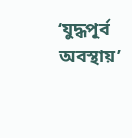‘যুদ্ধপূর্ব অবস্থায়’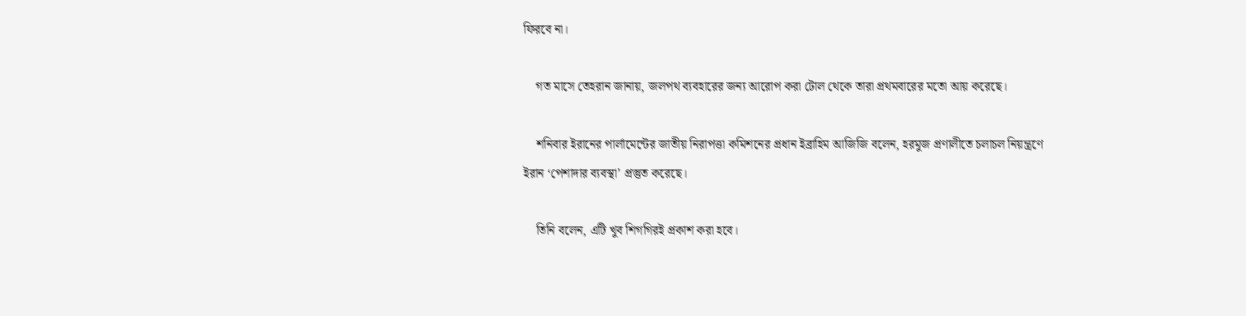ফিরবে না।

    গত মাসে তেহরান জানায়, জলপথ ব্যবহারের জন্য আরোপ করা টোল থেকে তারা প্রথমবারের মতো আয় করেছে।

    শনিবার ইরানের পার্লামেন্টের জাতীয় নিরাপত্তা কমিশনের প্রধান ইব্রাহিম আজিজি বলেন, হরমুজ প্রণালীতে চলাচল নিয়ন্ত্রণে ইরান ‘পেশাদার ব্যবস্থা’ প্রস্তুত করেছে।

    তিনি বলেন, এটি খুব শিগগিরই প্রকাশ করা হবে।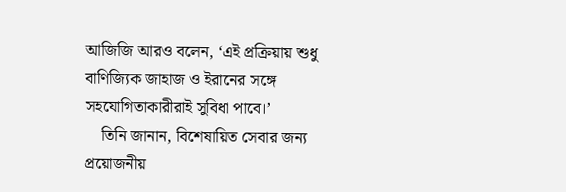আজিজি আরও বলেন, ‘এই প্রক্রিয়ায় শুধু বাণিজ্যিক জাহাজ ও ইরানের সঙ্গে সহযোগিতাকারীরাই সুবিধা পাবে।’
    তিনি জানান, বিশেষায়িত সেবার জন্য প্রয়োজনীয়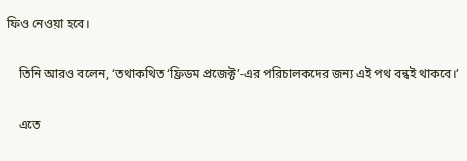ফিও নেওয়া হবে।

    তিনি আরও বলেন, ‘তথাকথিত ‘ফ্রিডম প্রজেক্ট’-এর পরিচালকদের জন্য এই পথ বন্ধই থাকবে।’

    এতে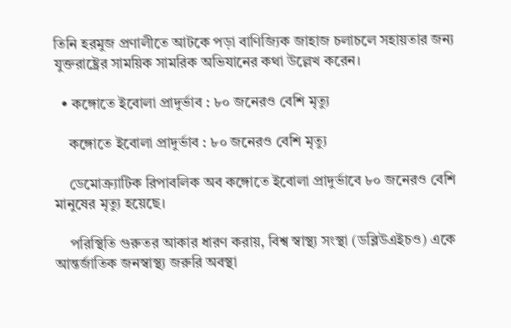তিনি হরমুজ প্রণালীতে আটকে পড়া বাণিজ্যিক জাহাজ চলাচলে সহায়তার জন্য যুক্তরাষ্ট্রের সাময়িক সামরিক অভিযানের কথা উল্লেখ করেন।

  • কঙ্গোতে ইবোলা প্রাদুর্ভাব : ৮০ জনেরও বেশি মৃত্যু

    কঙ্গোতে ইবোলা প্রাদুর্ভাব : ৮০ জনেরও বেশি মৃত্যু

    ডেমোক্র্যাটিক রিপাবলিক অব কঙ্গোতে ইবোলা প্রাদুর্ভাবে ৮০ জনেরও বেশি মানুষের মৃত্যু হয়েছে।

    পরিস্থিতি গুরুতর আকার ধারণ করায়, বিশ্ব স্বাস্থ্য সংস্থা (ডব্লিউএইচও) একে আন্তর্জাতিক জনস্বাস্থ্য জরুরি অবস্থা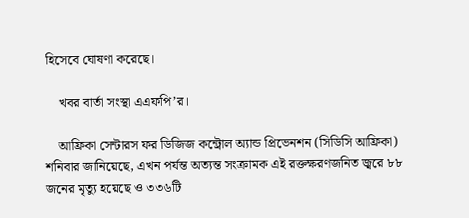হিসেবে ঘোষণা করেছে।

    খবর বার্তা সংস্থা এএফপি’র।

    আফ্রিকা সেন্টারস ফর ডিজিজ কন্ট্রোল অ্যান্ড প্রিভেনশন (সিডিসি আফ্রিকা) শনিবার জানিয়েছে, এখন পর্যন্ত অত্যন্ত সংক্রামক এই রক্তক্ষরণজনিত জ্বরে ৮৮ জনের মৃত্যু হয়েছে ও ৩৩৬টি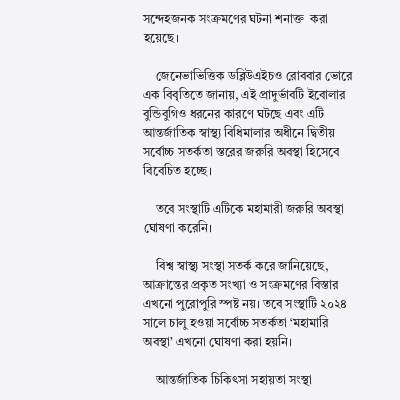সন্দেহজনক সংক্রমণের ঘটনা শনাক্ত  করা হয়েছে।

    জেনেভাভিত্তিক ডব্লিউএইচও রোববার ভোরে এক বিবৃতিতে জানায়, এই প্রাদুর্ভাবটি ইবোলার বুন্ডিবুগিও ধরনের কারণে ঘটছে এবং এটি আন্তর্জাতিক স্বাস্থ্য বিধিমালার অধীনে দ্বিতীয় সর্বোচ্চ সতর্কতা স্তরের জরুরি অবস্থা হিসেবে বিবেচিত হচ্ছে।

    তবে সংস্থাটি এটিকে মহামারী জরুরি অবস্থা ঘোষণা করেনি।

    বিশ্ব স্বাস্থ্য সংস্থা সতর্ক করে জানিয়েছে, আক্রান্তের প্রকৃত সংখ্যা ও সংক্রমণের বিস্তার এখনো পুরোপুরি স্পষ্ট নয়। তবে সংস্থাটি ২০২৪ সালে চালু হওয়া সর্বোচ্চ সতর্কতা ‘মহামারি অবস্থা’ এখনো ঘোষণা করা হয়নি।

    আন্তর্জাতিক চিকিৎসা সহায়তা সংস্থা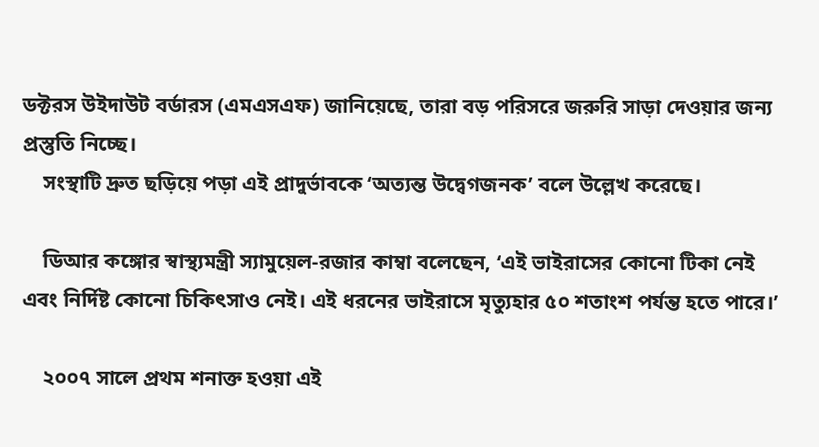ডক্টরস উইদাউট বর্ডারস (এমএসএফ) জানিয়েছে, তারা বড় পরিসরে জরুরি সাড়া দেওয়ার জন্য প্রস্তুতি নিচ্ছে।
    সংস্থাটি দ্রুত ছড়িয়ে পড়া এই প্রাদুর্ভাবকে ‘অত্যন্ত উদ্বেগজনক’ বলে উল্লেখ করেছে।

    ডিআর কঙ্গোর স্বাস্থ্যমন্ত্রী স্যামুয়েল-রজার কাম্বা বলেছেন, ‘এই ভাইরাসের কোনো টিকা নেই এবং নির্দিষ্ট কোনো চিকিৎসাও নেই। এই ধরনের ভাইরাসে মৃত্যুহার ৫০ শতাংশ পর্যন্ত হতে পারে।’

    ২০০৭ সালে প্রথম শনাক্ত হওয়া এই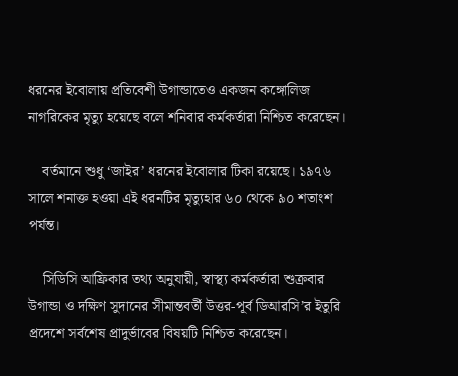ধরনের ইবোলায় প্রতিবেশী উগান্ডাতেও একজন কঙ্গোলিজ নাগরিকের মৃত্যু হয়েছে বলে শনিবার কর্মকর্তারা নিশ্চিত করেছেন।

    বর্তমানে শুধু ‘জাইর’ ধরনের ইবোলার টিকা রয়েছে। ১৯৭৬ সালে শনাক্ত হওয়া এই ধরনটির মৃত্যুহার ৬০ থেকে ৯০ শতাংশ পর্যন্ত।

    সিডিসি আফ্রিকার তথ্য অনুযায়ী, স্বাস্থ্য কর্মকর্তারা শুক্রবার উগান্ডা ও দক্ষিণ সুদানের সীমান্তবর্তী উত্তর-পূর্ব ডিআরসি’র ইতুরি প্রদেশে সর্বশেষ প্রাদুর্ভাবের বিষয়টি নিশ্চিত করেছেন।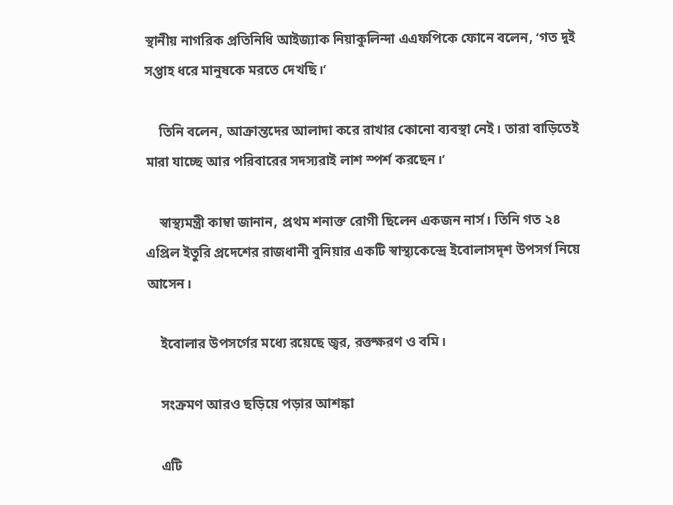স্থানীয় নাগরিক প্রতিনিধি আইজ্যাক নিয়াকুলিন্দা এএফপিকে ফোনে বলেন, ‘গত দুই সপ্তাহ ধরে মানুষকে মরতে দেখছি।’

    তিনি বলেন, আক্রান্তদের আলাদা করে রাখার কোনো ব্যবস্থা নেই। তারা বাড়িতেই মারা যাচ্ছে আর পরিবারের সদস্যরাই লাশ স্পর্শ করছেন।’

    স্বাস্থ্যমন্ত্রী কাম্বা জানান, প্রথম শনাক্ত রোগী ছিলেন একজন নার্স। তিনি গত ২৪ এপ্রিল ইতুরি প্রদেশের রাজধানী বুনিয়ার একটি স্বাস্থ্যকেন্দ্রে ইবোলাসদৃশ উপসর্গ নিয়ে আসেন।

    ইবোলার উপসর্গের মধ্যে রয়েছে জ্বর, রক্তক্ষরণ ও বমি।

    সংক্রমণ আরও ছড়িয়ে পড়ার আশঙ্কা

    এটি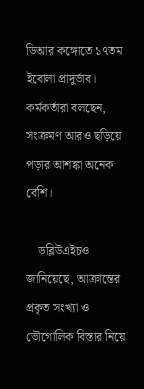ডিআর কঙ্গোতে ১৭তম ইবোলা প্রাদুর্ভাব। কর্মকর্তারা বলছেন, সংক্রমণ আরও ছড়িয়ে পড়ার আশঙ্কা অনেক বেশি।

    ডব্লিউএইচও জানিয়েছে, আক্রান্তের প্রকৃত সংখ্যা ও ভৌগোলিক বিস্তার নিয়ে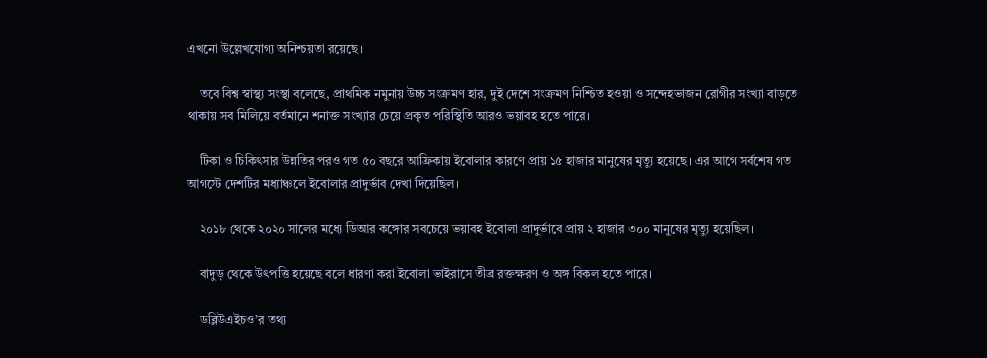এখনো উল্লেখযোগ্য অনিশ্চয়তা রয়েছে।

    তবে বিশ্ব স্বাস্থ্য সংস্থা বলেছে, প্রাথমিক নমুনায় উচ্চ সংক্রমণ হার, দুই দেশে সংক্রমণ নিশ্চিত হওয়া ও সন্দেহভাজন রোগীর সংখ্যা বাড়তে থাকায় সব মিলিয়ে বর্তমানে শনাক্ত সংখ্যার চেয়ে প্রকৃত পরিস্থিতি আরও ভয়াবহ হতে পারে।

    টিকা ও চিকিৎসার উন্নতির পরও গত ৫০ বছরে আফ্রিকায় ইবোলার কারণে প্রায় ১৫ হাজার মানুষের মৃত্যু হয়েছে। এর আগে সর্বশেষ গত আগস্টে দেশটির মধ্যাঞ্চলে ইবোলার প্রাদুর্ভাব দেখা দিয়েছিল।

    ২০১৮ থেকে ২০২০ সালের মধ্যে ডিআর কঙ্গোর সবচেয়ে ভয়াবহ ইবোলা প্রাদুর্ভাবে প্রায় ২ হাজার ৩০০ মানুষের মৃত্যু হয়েছিল।

    বাদুড় থেকে উৎপত্তি হয়েছে বলে ধারণা করা ইবোলা ভাইরাসে তীব্র রক্তক্ষরণ ও অঙ্গ বিকল হতে পারে।

    ডব্লিউএইচও’র তথ্য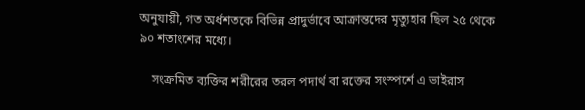অনুযায়ী, গত অর্ধশতকে বিভিন্ন প্রাদুর্ভাবে আক্রান্তদের মৃত্যুহার ছিল ২৫ থেকে ৯০ শতাংশের মধ্যে।

    সংক্রমিত ব্যক্তির শরীরের তরল পদার্থ বা রক্তের সংস্পর্শে এ ভাইরাস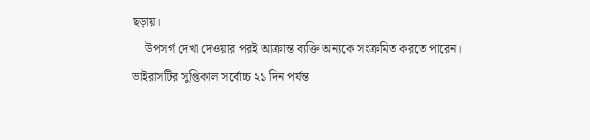ছড়ায়।
    উপসর্গ দেখা দেওয়ার পরই আক্রান্ত ব্যক্তি অন্যকে সংক্রমিত করতে পারেন। ভাইরাসটির সুপ্তিকাল সর্বোচ্চ ২১ দিন পর্যন্ত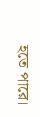হতে পারে।